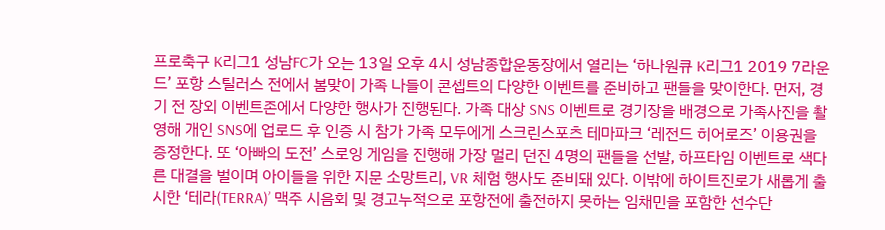프로축구 K리그1 성남FC가 오는 13일 오후 4시 성남종합운동장에서 열리는 ‘하나원큐 K리그1 2019 7라운드’ 포항 스틸러스 전에서 봄맞이 가족 나들이 콘셉트의 다양한 이벤트를 준비하고 팬들을 맞이한다. 먼저, 경기 전 장외 이벤트존에서 다양한 행사가 진행된다. 가족 대상 SNS 이벤트로 경기장을 배경으로 가족사진을 촬영해 개인 SNS에 업로드 후 인증 시 참가 가족 모두에게 스크린스포츠 테마파크 ‘레전드 히어로즈’ 이용권을 증정한다. 또 ‘아빠의 도전’ 스로잉 게임을 진행해 가장 멀리 던진 4명의 팬들을 선발, 하프타임 이벤트로 색다른 대결을 벌이며 아이들을 위한 지문 소망트리, VR 체험 행사도 준비돼 있다. 이밖에 하이트진로가 새롭게 출시한 ‘테라(TERRA)’ 맥주 시음회 및 경고누적으로 포항전에 출전하지 못하는 임채민을 포함한 선수단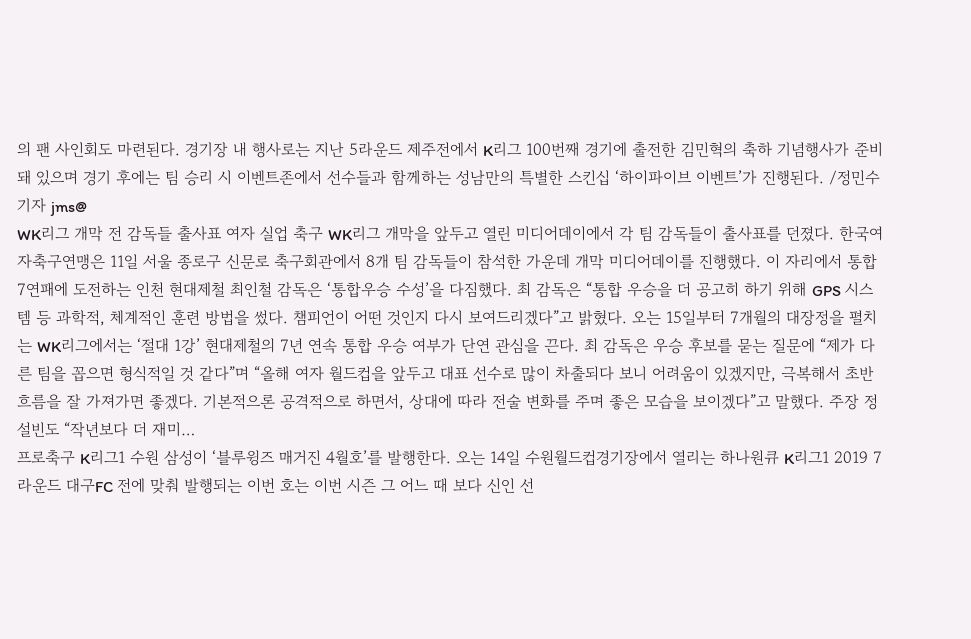의 팬 사인회도 마련된다. 경기장 내 행사로는 지난 5라운드 제주전에서 K리그 100번째 경기에 출전한 김민혁의 축하 기념행사가 준비돼 있으며 경기 후에는 팀 승리 시 이벤트존에서 선수들과 함께하는 성남만의 특별한 스킨십 ‘하이파이브 이벤트’가 진행된다. /정민수기자 jms@
WK리그 개막 전 감독들 출사표 여자 실업 축구 WK리그 개막을 앞두고 열린 미디어데이에서 각 팀 감독들이 출사표를 던졌다. 한국여자축구연맹은 11일 서울 종로구 신문로 축구회관에서 8개 팀 감독들이 참석한 가운데 개막 미디어데이를 진행했다. 이 자리에서 통합 7연패에 도전하는 인천 현대제철 최인철 감독은 ‘통합우승 수성’을 다짐했다. 최 감독은 “통합 우승을 더 공고히 하기 위해 GPS 시스템 등 과학적, 체계적인 훈련 방법을 썼다. 챔피언이 어떤 것인지 다시 보여드리겠다”고 밝혔다. 오는 15일부터 7개월의 대장정을 펼치는 WK리그에서는 ‘절대 1강’ 현대제철의 7년 연속 통합 우승 여부가 단연 관심을 끈다. 최 감독은 우승 후보를 묻는 질문에 “제가 다른 팀을 꼽으면 형식적일 것 같다”며 “올해 여자 월드컵을 앞두고 대표 선수로 많이 차출되다 보니 어려움이 있겠지만, 극복해서 초반 흐름을 잘 가져가면 좋겠다. 기본적으론 공격적으로 하면서, 상대에 따라 전술 변화를 주며 좋은 모습을 보이겠다”고 말했다. 주장 정설빈도 “작년보다 더 재미…
프로축구 K리그1 수원 삼성이 ‘블루윙즈 매거진 4월호’를 발행한다. 오는 14일 수원월드컵경기장에서 열리는 하나원큐 K리그1 2019 7라운드 대구FC 전에 맞춰 발행되는 이번 호는 이번 시즌 그 어느 때 보다 신인 선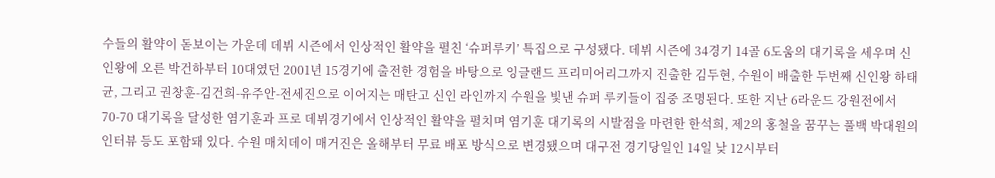수들의 활약이 돋보이는 가운데 데뷔 시즌에서 인상적인 활약을 펼친 ‘슈퍼루키’ 특집으로 구성됐다. 데뷔 시즌에 34경기 14골 6도움의 대기록을 세우며 신인왕에 오른 박건하부터 10대였던 2001년 15경기에 출전한 경험을 바탕으로 잉글랜드 프리미어리그까지 진출한 김두현, 수원이 배출한 두번째 신인왕 하태균, 그리고 권창훈-김건희-유주안-전세진으로 이어지는 매탄고 신인 라인까지 수원을 빛낸 슈퍼 루키들이 집중 조명된다. 또한 지난 6라운드 강원전에서 70-70 대기록을 달성한 염기훈과 프로 데뷔경기에서 인상적인 활약을 펼치며 염기훈 대기록의 시발점을 마련한 한석희, 제2의 홍철을 꿈꾸는 풀백 박대원의 인터뷰 등도 포함돼 있다. 수원 매치데이 매거진은 올해부터 무료 배포 방식으로 변경됐으며 대구전 경기당일인 14일 낮 12시부터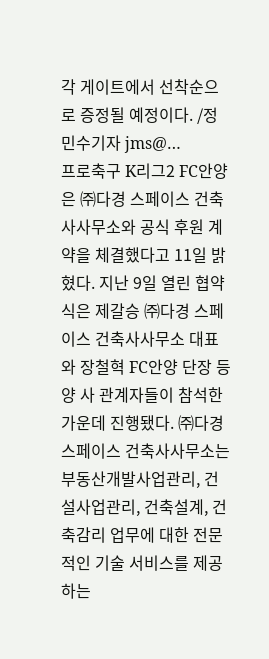각 게이트에서 선착순으로 증정될 예정이다. /정민수기자 jms@…
프로축구 K리그2 FC안양은 ㈜다경 스페이스 건축사사무소와 공식 후원 계약을 체결했다고 11일 밝혔다. 지난 9일 열린 협약식은 제갈승 ㈜다경 스페이스 건축사사무소 대표와 장철혁 FC안양 단장 등 양 사 관계자들이 참석한 가운데 진행됐다. ㈜다경 스페이스 건축사사무소는 부동산개발사업관리, 건설사업관리, 건축설계, 건축감리 업무에 대한 전문적인 기술 서비스를 제공하는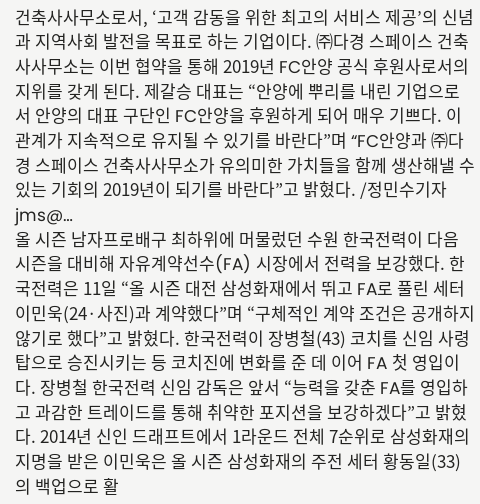건축사사무소로서, ‘고객 감동을 위한 최고의 서비스 제공’의 신념과 지역사회 발전을 목표로 하는 기업이다. ㈜다경 스페이스 건축사사무소는 이번 협약을 통해 2019년 FC안양 공식 후원사로서의 지위를 갖게 된다. 제갈승 대표는 “안양에 뿌리를 내린 기업으로서 안양의 대표 구단인 FC안양을 후원하게 되어 매우 기쁘다. 이 관계가 지속적으로 유지될 수 있기를 바란다”며 “FC안양과 ㈜다경 스페이스 건축사사무소가 유의미한 가치들을 함께 생산해낼 수 있는 기회의 2019년이 되기를 바란다”고 밝혔다. /정민수기자 jms@…
올 시즌 남자프로배구 최하위에 머물렀던 수원 한국전력이 다음 시즌을 대비해 자유계약선수(FA) 시장에서 전력을 보강했다. 한국전력은 11일 “올 시즌 대전 삼성화재에서 뛰고 FA로 풀린 세터 이민욱(24·사진)과 계약했다”며 “구체적인 계약 조건은 공개하지 않기로 했다”고 밝혔다. 한국전력이 장병철(43) 코치를 신임 사령탑으로 승진시키는 등 코치진에 변화를 준 데 이어 FA 첫 영입이다. 장병철 한국전력 신임 감독은 앞서 “능력을 갖춘 FA를 영입하고 과감한 트레이드를 통해 취약한 포지션을 보강하겠다”고 밝혔다. 2014년 신인 드래프트에서 1라운드 전체 7순위로 삼성화재의 지명을 받은 이민욱은 올 시즌 삼성화재의 주전 세터 황동일(33)의 백업으로 활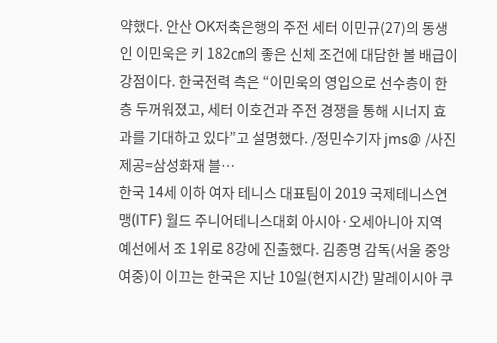약했다. 안산 OK저축은행의 주전 세터 이민규(27)의 동생인 이민욱은 키 182㎝의 좋은 신체 조건에 대담한 볼 배급이 강점이다. 한국전력 측은 “이민욱의 영입으로 선수층이 한층 두꺼워졌고, 세터 이호건과 주전 경쟁을 통해 시너지 효과를 기대하고 있다”고 설명했다. /정민수기자 jms@ /사진제공=삼성화재 블…
한국 14세 이하 여자 테니스 대표팀이 2019 국제테니스연맹(ITF) 월드 주니어테니스대회 아시아·오세아니아 지역 예선에서 조 1위로 8강에 진출했다. 김종명 감독(서울 중앙여중)이 이끄는 한국은 지난 10일(현지시간) 말레이시아 쿠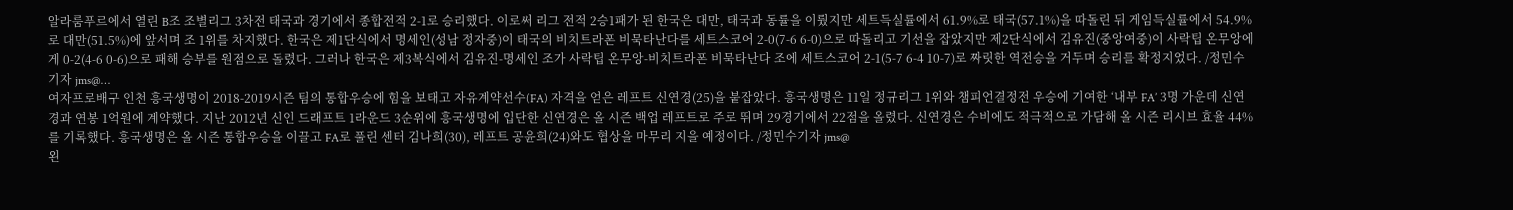알라룸푸르에서 열린 B조 조별리그 3차전 태국과 경기에서 종합전적 2-1로 승리했다. 이로써 리그 전적 2승1패가 된 한국은 대만, 태국과 동률을 이뤘지만 세트득실률에서 61.9%로 태국(57.1%)을 따돌린 뒤 게임득실률에서 54.9%로 대만(51.5%)에 앞서며 조 1위를 차지했다. 한국은 제1단식에서 명세인(성남 정자중)이 태국의 비치트라폰 비묵타난다를 세트스코어 2-0(7-6 6-0)으로 따돌리고 기선을 잡았지만 제2단식에서 김유진(중앙여중)이 사락팁 온무앙에게 0-2(4-6 0-6)으로 패해 승부를 원점으로 돌렸다. 그러나 한국은 제3복식에서 김유진-명세인 조가 사락팁 온무앙-비치트라폰 비묵타난다 조에 세트스코어 2-1(5-7 6-4 10-7)로 짜릿한 역전승을 거두며 승리를 확정지었다. /정민수기자 jms@…
여자프로배구 인천 흥국생명이 2018-2019시즌 팀의 통합우승에 힘을 보태고 자유계약선수(FA) 자격을 얻은 레프트 신연경(25)을 붙잡았다. 흥국생명은 11일 정규리그 1위와 챔피언결정전 우승에 기여한 ‘내부 FA’ 3명 가운데 신연경과 연봉 1억원에 계약했다. 지난 2012년 신인 드래프트 1라운드 3순위에 흥국생명에 입단한 신연경은 올 시즌 백업 레프트로 주로 뛰며 29경기에서 22점을 올렸다. 신연경은 수비에도 적극적으로 가담해 올 시즌 리시브 효율 44%를 기록했다. 흥국생명은 올 시즌 통합우승을 이끌고 FA로 풀린 센터 김나희(30), 레프트 공윤희(24)와도 협상을 마무리 지을 예정이다. /정민수기자 jms@
왼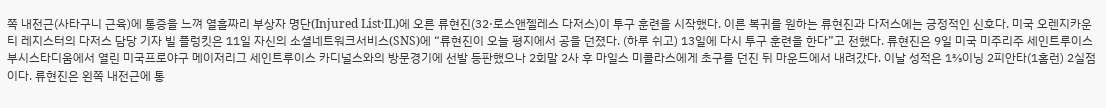쪽 내전근(사타구니 근육)에 통증을 느껴 열흘짜리 부상자 명단(Injured List·IL)에 오른 류현진(32·로스앤젤레스 다저스)이 투구 훈련을 시작했다. 이른 복귀를 원하는 류현진과 다저스에는 긍정적인 신호다. 미국 오렌지카운티 레지스터의 다저스 담당 기자 빌 플렁킷은 11일 자신의 소셜네트워크서비스(SNS)에 “류현진이 오늘 평지에서 공을 던졌다. (하루 쉬고) 13일에 다시 투구 훈련을 한다”고 전했다. 류현진은 9일 미국 미주리주 세인트루이스 부시스타디움에서 열린 미국프로야구 메이저리그 세인트루이스 카디널스와의 방문경기에 선발 등판했으나 2회말 2사 후 마일스 미콜라스에게 초구를 던진 뒤 마운드에서 내려갔다. 이날 성적은 1⅔이닝 2피안타(1홈런) 2실점이다. 류현진은 왼쪽 내전근에 통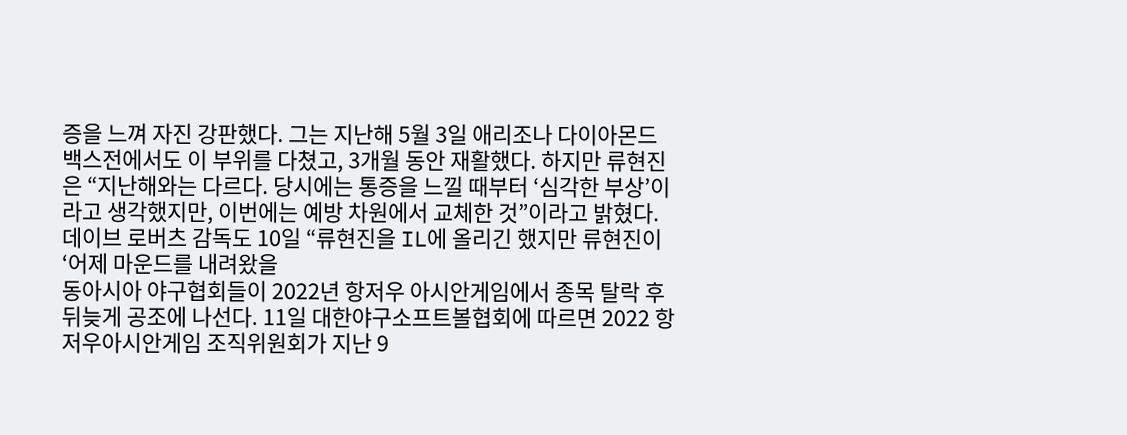증을 느껴 자진 강판했다. 그는 지난해 5월 3일 애리조나 다이아몬드백스전에서도 이 부위를 다쳤고, 3개월 동안 재활했다. 하지만 류현진은 “지난해와는 다르다. 당시에는 통증을 느낄 때부터 ‘심각한 부상’이라고 생각했지만, 이번에는 예방 차원에서 교체한 것”이라고 밝혔다. 데이브 로버츠 감독도 10일 “류현진을 IL에 올리긴 했지만 류현진이 ‘어제 마운드를 내려왔을
동아시아 야구협회들이 2022년 항저우 아시안게임에서 종목 탈락 후 뒤늦게 공조에 나선다. 11일 대한야구소프트볼협회에 따르면 2022 항저우아시안게임 조직위원회가 지난 9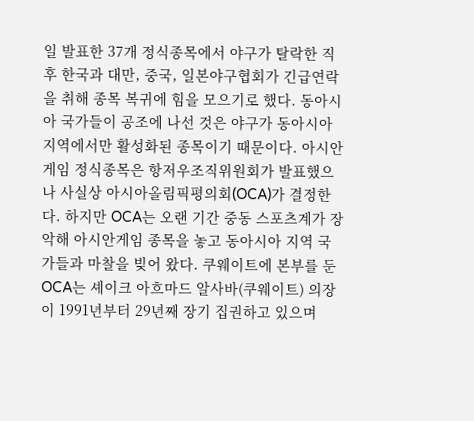일 발표한 37개 정식종목에서 야구가 탈락한 직후 한국과 대만, 중국, 일본야구협회가 긴급연락을 취해 종목 복귀에 힘을 모으기로 했다. 동아시아 국가들이 공조에 나선 것은 야구가 동아시아 지역에서만 활성화된 종목이기 때문이다. 아시안게임 정식종목은 항저우조직위원회가 발표했으나 사실상 아시아올림픽평의회(OCA)가 결정한다. 하지만 OCA는 오랜 기간 중동 스포츠계가 장악해 아시안게임 종목을 놓고 동아시아 지역 국가들과 마찰을 빚어 왔다. 쿠웨이트에 본부를 둔 OCA는 셰이크 아흐마드 알사바(쿠웨이트) 의장이 1991년부터 29년째 장기 집권하고 있으며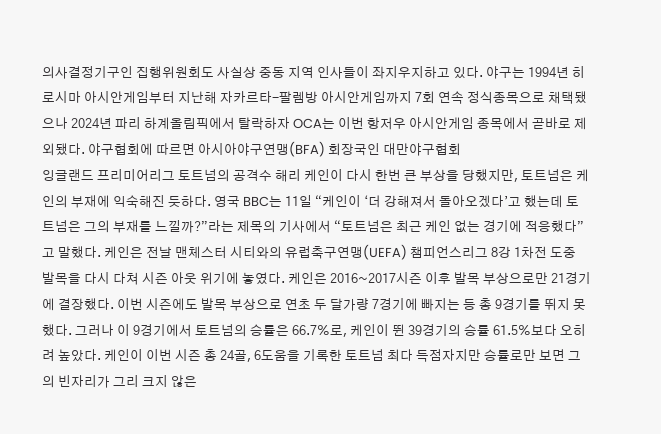의사결정기구인 집행위원회도 사실상 중동 지역 인사들이 좌지우지하고 있다. 야구는 1994년 히로시마 아시안게임부터 지난해 자카르타-팔렘방 아시안게임까지 7회 연속 정식종목으로 채택됐으나 2024년 파리 하계올림픽에서 탈락하자 OCA는 이번 항저우 아시안게임 종목에서 곧바로 제외됐다. 야구협회에 따르면 아시아야구연맹(BFA) 회장국인 대만야구협회
잉글랜드 프리미어리그 토트넘의 공격수 해리 케인이 다시 한번 큰 부상을 당했지만, 토트넘은 케인의 부재에 익숙해진 듯하다. 영국 BBC는 11일 “케인이 ‘더 강해져서 돌아오겠다’고 했는데 토트넘은 그의 부재를 느낄까?”라는 제목의 기사에서 “토트넘은 최근 케인 없는 경기에 적응했다”고 말했다. 케인은 전날 맨체스터 시티와의 유럽축구연맹(UEFA) 챔피언스리그 8강 1차전 도중 발목을 다시 다쳐 시즌 아웃 위기에 놓였다. 케인은 2016~2017시즌 이후 발목 부상으로만 21경기에 결장했다. 이번 시즌에도 발목 부상으로 연초 두 달가량 7경기에 빠지는 등 총 9경기를 뛰지 못했다. 그러나 이 9경기에서 토트넘의 승률은 66.7%로, 케인이 뛴 39경기의 승률 61.5%보다 오히려 높았다. 케인이 이번 시즌 총 24골, 6도움을 기록한 토트넘 최다 득점자지만 승률로만 보면 그의 빈자리가 그리 크지 않은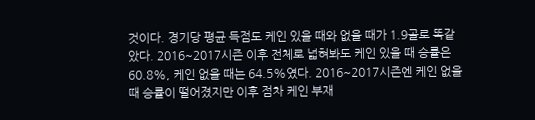것이다. 경기당 평균 득점도 케인 있을 때와 없을 때가 1.9골로 똑같았다. 2016~2017시즌 이후 전체로 넓혀봐도 케인 있을 때 승률은 60.8%, 케인 없을 때는 64.5%였다. 2016~2017시즌엔 케인 없을 때 승률이 떨어졌지만 이후 점차 케인 부재